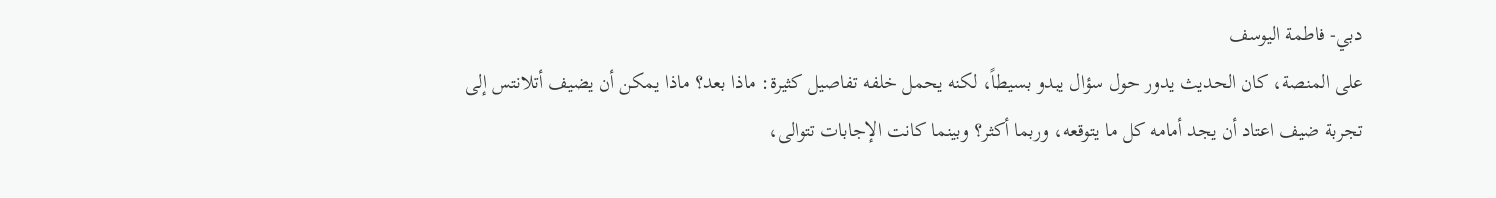دبي- فاطمة اليوسف
على المنصة، كان الحديث يدور حول سؤال يبدو بسيطاً، لكنه يحمل خلفه تفاصيل كثيرة: ماذا بعد؟ ماذا يمكن أن يضيف أتلانتس إلى تجربة ضيف اعتاد أن يجد أمامه كل ما يتوقعه، وربما أكثر؟ وبينما كانت الإجابات تتوالى،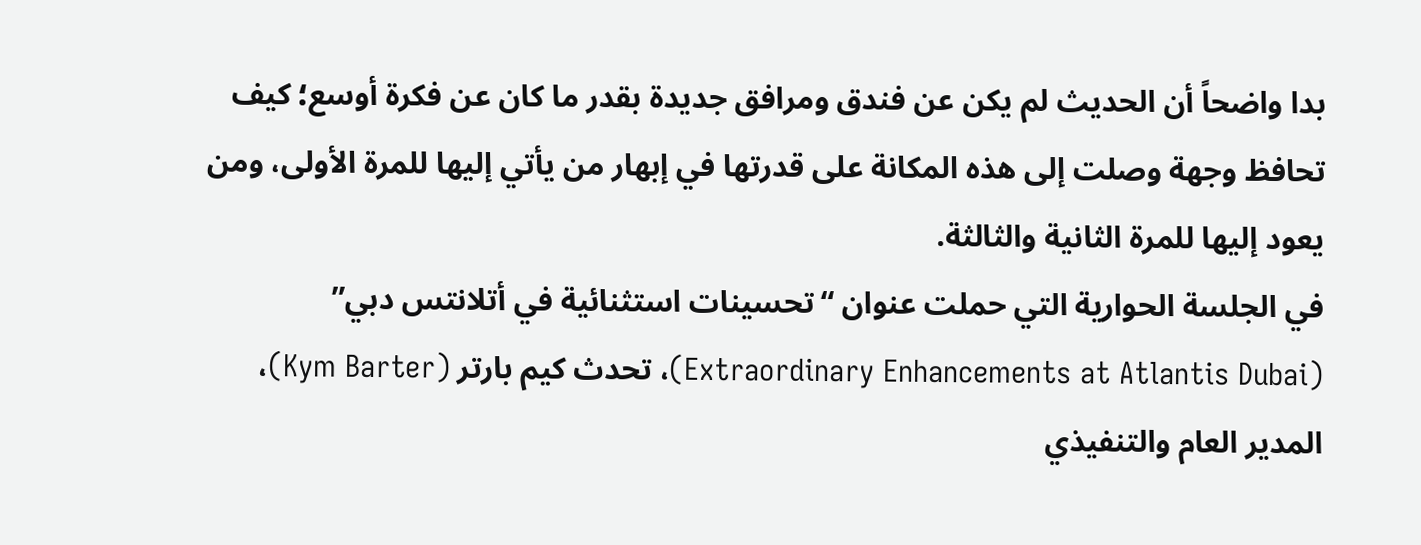بدا واضحاً أن الحديث لم يكن عن فندق ومرافق جديدة بقدر ما كان عن فكرة أوسع؛ كيف تحافظ وجهة وصلت إلى هذه المكانة على قدرتها في إبهار من يأتي إليها للمرة الأولى، ومن يعود إليها للمرة الثانية والثالثة.
في الجلسة الحوارية التي حملت عنوان “تحسينات استثنائية في أتلانتس دبي” (Extraordinary Enhancements at Atlantis Dubai)، تحدث كيم بارتر (Kym Barter)، المدير العام والتنفيذي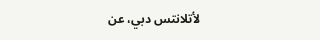لأتلانتس دبي، عن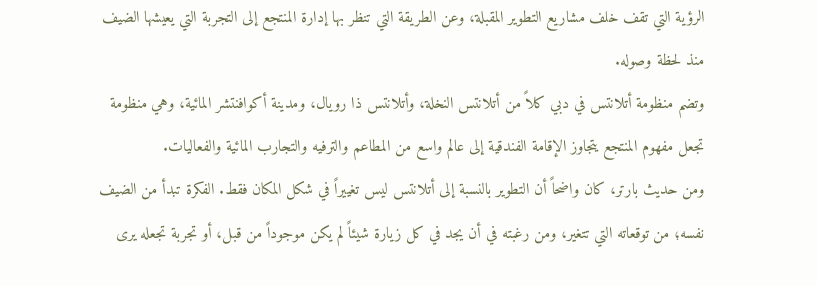الرؤية التي تقف خلف مشاريع التطوير المقبلة، وعن الطريقة التي تنظر بها إدارة المنتجع إلى التجربة التي يعيشها الضيف منذ لحظة وصوله.
وتضم منظومة أتلانتس في دبي كلاً من أتلانتس النخلة، وأتلانتس ذا رويال، ومدينة أكوافنتشر المائية، وهي منظومة تجعل مفهوم المنتجع يتجاوز الإقامة الفندقية إلى عالم واسع من المطاعم والترفيه والتجارب المائية والفعاليات.
ومن حديث بارتر، كان واضحاً أن التطوير بالنسبة إلى أتلانتس ليس تغييراً في شكل المكان فقط. الفكرة تبدأ من الضيف نفسه؛ من توقعاته التي تتغير، ومن رغبته في أن يجد في كل زيارة شيئاً لم يكن موجوداً من قبل، أو تجربة تجعله يرى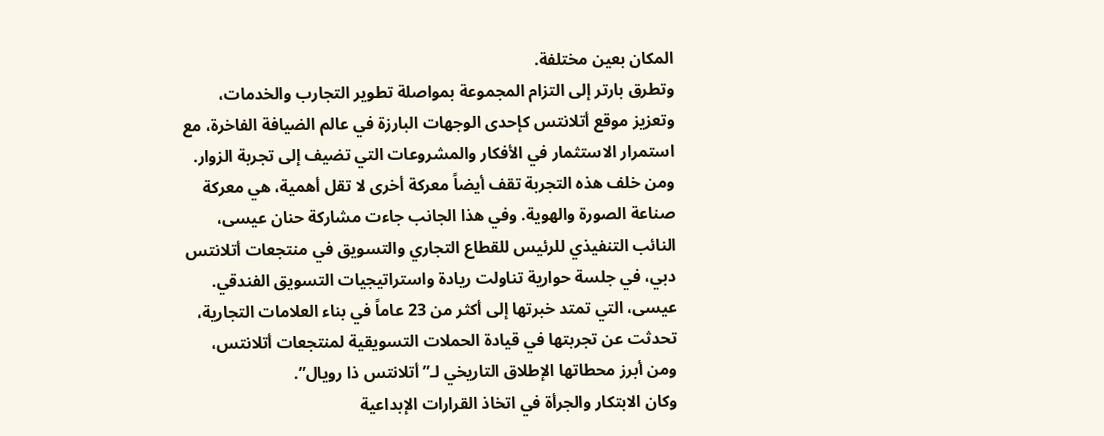المكان بعين مختلفة.
وتطرق بارتر إلى التزام المجموعة بمواصلة تطوير التجارب والخدمات، وتعزيز موقع أتلانتس كإحدى الوجهات البارزة في عالم الضيافة الفاخرة، مع استمرار الاستثمار في الأفكار والمشروعات التي تضيف إلى تجربة الزوار.
ومن خلف هذه التجربة تقف أيضاً معركة أخرى لا تقل أهمية، هي معركة صناعة الصورة والهوية. وفي هذا الجانب جاءت مشاركة حنان عيسى، النائب التنفيذي للرئيس للقطاع التجاري والتسويق في منتجعات أتلانتس دبي، في جلسة حوارية تناولت ريادة واستراتيجيات التسويق الفندقي.
عيسى، التي تمتد خبرتها إلى أكثر من 23 عاماً في بناء العلامات التجارية، تحدثت عن تجربتها في قيادة الحملات التسويقية لمنتجعات أتلانتس، ومن أبرز محطاتها الإطلاق التاريخي لـ”أتلانتس ذا رويال”.
وكان الابتكار والجرأة في اتخاذ القرارات الإبداعية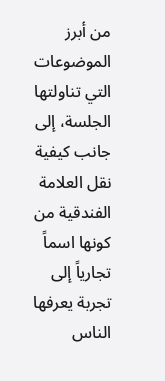من أبرز الموضوعات التي تناولتها الجلسة، إلى جانب كيفية نقل العلامة الفندقية من كونها اسماً تجارياً إلى تجربة يعرفها الناس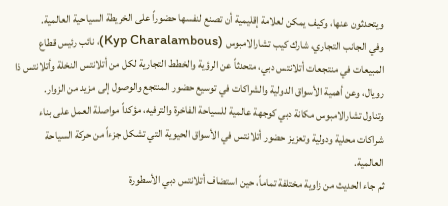ويتحدثون عنها، وكيف يمكن لعلامة إقليمية أن تصنع لنفسها حضوراً على الخريطة السياحية العالمية.
وفي الجانب التجاري، شارك كيب تشارالامبوس (Kyp Charalambous)، نائب رئيس قطاع المبيعات في منتجعات أتلانتس دبي، متحدثاً عن الرؤية والخطط التجارية لكل من أتلانتس النخلة وأتلانتس ذا رويال، وعن أهمية الأسواق الدولية والشراكات في توسيع حضور المنتجع والوصول إلى مزيد من الزوار.
وتناول تشارالامبوس مكانة دبي كوجهة عالمية للسياحة الفاخرة والترفيه، مؤكداً مواصلة العمل على بناء شراكات محلية ودولية وتعزيز حضور أتلانتس في الأسواق الحيوية التي تشكل جزءاً من حركة السياحة العالمية.
ثم جاء الحديث من زاوية مختلفة تماماً، حين استضاف أتلانتس دبي الأسطورة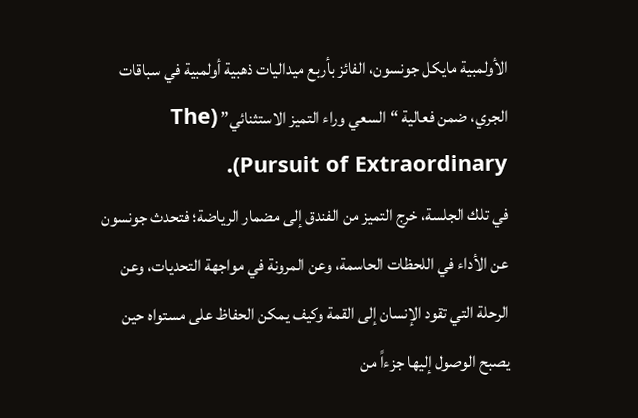الأولمبية مايكل جونسون، الفائز بأربع ميداليات ذهبية أولمبية في سباقات الجري، ضمن فعالية “السعي وراء التميز الاستثنائي” (The Pursuit of Extraordinary).
في تلك الجلسة، خرج التميز من الفندق إلى مضمار الرياضة؛ فتحدث جونسون عن الأداء في اللحظات الحاسمة، وعن المرونة في مواجهة التحديات، وعن الرحلة التي تقود الإنسان إلى القمة وكيف يمكن الحفاظ على مستواه حين يصبح الوصول إليها جزءاً من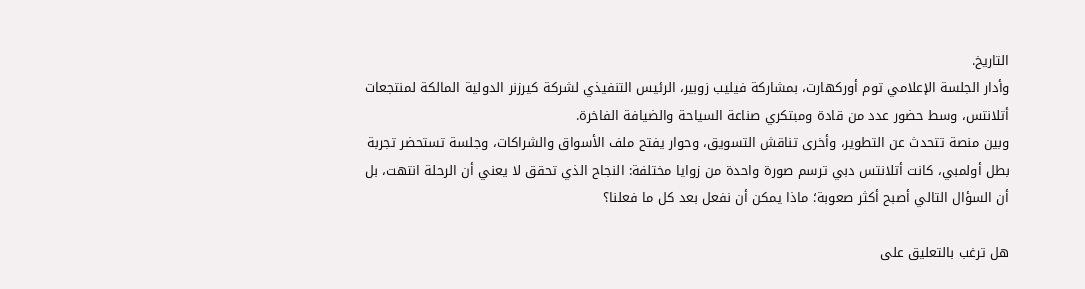التاريخ.
وأدار الجلسة الإعلامي توم أوركهارت، بمشاركة فيليب زوبير، الرئيس التنفيذي لشركة كيرزنر الدولية المالكة لمنتجعات أتلانتس، وسط حضور عدد من قادة ومبتكري صناعة السياحة والضيافة الفاخرة.
وبين منصة تتحدث عن التطوير، وأخرى تناقش التسويق، وحوار يفتح ملف الأسواق والشراكات، وجلسة تستحضر تجربة بطل أولمبي، كانت أتلانتس دبي ترسم صورة واحدة من زوايا مختلفة: النجاح الذي تحقق لا يعني أن الرحلة انتهت، بل أن السؤال التالي أصبح أكثر صعوبة؛ ماذا يمكن أن نفعل بعد كل ما فعلنا؟

هل ترغب بالتعليق على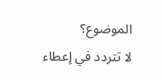الموضوع؟
لا تتردد في إعطاء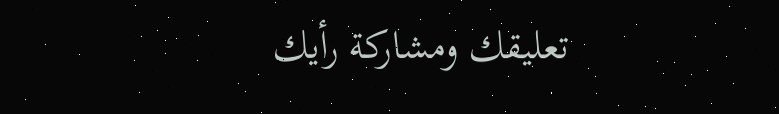تعليقك ومشاركة رأيك